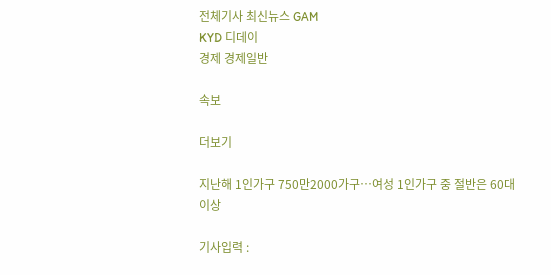전체기사 최신뉴스 GAM
KYD 디데이
경제 경제일반

속보

더보기

지난해 1인가구 750만2000가구…여성 1인가구 중 절반은 60대 이상

기사입력 :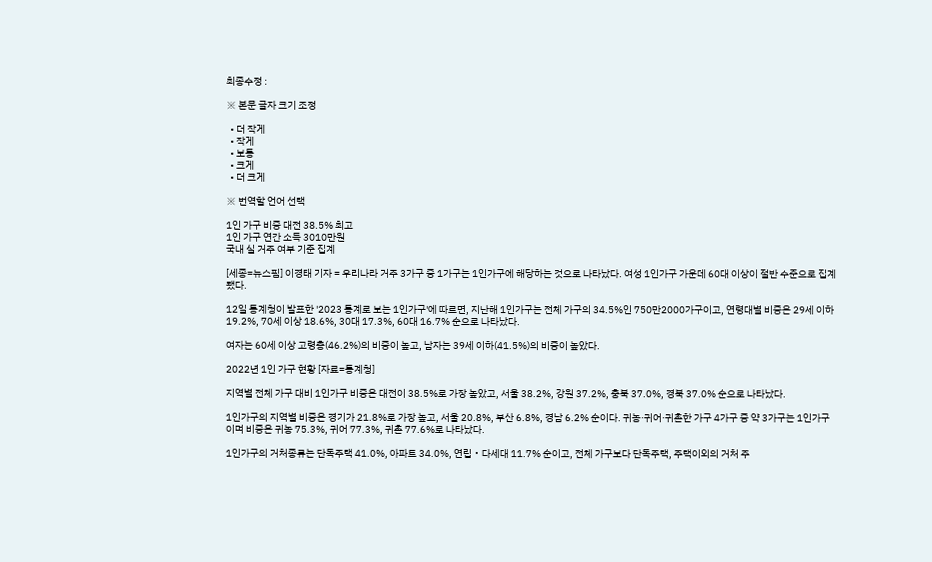최종수정 :

※ 본문 글자 크기 조정

  • 더 작게
  • 작게
  • 보통
  • 크게
  • 더 크게

※ 번역할 언어 선택

1인 가구 비중 대전 38.5% 최고
1인 가구 연간 소득 3010만원
국내 실 거주 여부 기준 집계

[세종=뉴스핌] 이경태 기자 = 우리나라 거주 3가구 중 1가구는 1인가구에 해당하는 것으로 나타났다. 여성 1인가구 가운데 60대 이상이 절반 수준으로 집계됐다.

12일 통계청이 발표한 '2023 통계로 보는 1인가구'에 따르면, 지난해 1인가구는 전체 가구의 34.5%인 750만2000가구이고, 연령대별 비중은 29세 이하 19.2%, 70세 이상 18.6%, 30대 17.3%, 60대 16.7% 순으로 나타났다.

여자는 60세 이상 고령층(46.2%)의 비중이 높고, 남자는 39세 이하(41.5%)의 비중이 높았다.

2022년 1인 가구 현황 [자료=통계청]

지역별 전체 가구 대비 1인가구 비중은 대전이 38.5%로 가장 높았고, 서울 38.2%, 강원 37.2%, 충북 37.0%, 경북 37.0% 순으로 나타났다.

1인가구의 지역별 비중은 경기가 21.8%로 가장 높고, 서울 20.8%, 부산 6.8%, 경남 6.2% 순이다. 귀농·귀어·귀촌한 가구 4가구 중 약 3가구는 1인가구이며 비중은 귀농 75.3%, 귀어 77.3%, 귀촌 77.6%로 나타났다.

1인가구의 거처종류는 단독주택 41.0%, 아파트 34.0%, 연립‧다세대 11.7% 순이고, 전체 가구보다 단독주택, 주택이외의 거처 주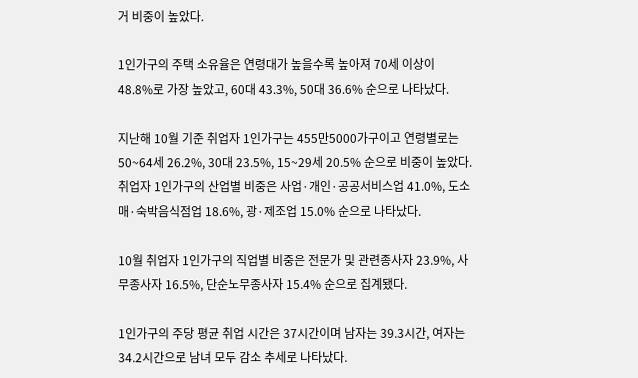거 비중이 높았다.

1인가구의 주택 소유율은 연령대가 높을수록 높아져 70세 이상이 48.8%로 가장 높았고, 60대 43.3%, 50대 36.6% 순으로 나타났다.

지난해 10월 기준 취업자 1인가구는 455만5000가구이고 연령별로는 50~64세 26.2%, 30대 23.5%, 15~29세 20.5% 순으로 비중이 높았다. 취업자 1인가구의 산업별 비중은 사업·개인·공공서비스업 41.0%, 도소매·숙박음식점업 18.6%, 광·제조업 15.0% 순으로 나타났다.

10월 취업자 1인가구의 직업별 비중은 전문가 및 관련종사자 23.9%, 사무종사자 16.5%, 단순노무종사자 15.4% 순으로 집계됐다.

1인가구의 주당 평균 취업 시간은 37시간이며 남자는 39.3시간, 여자는 34.2시간으로 남녀 모두 감소 추세로 나타났다.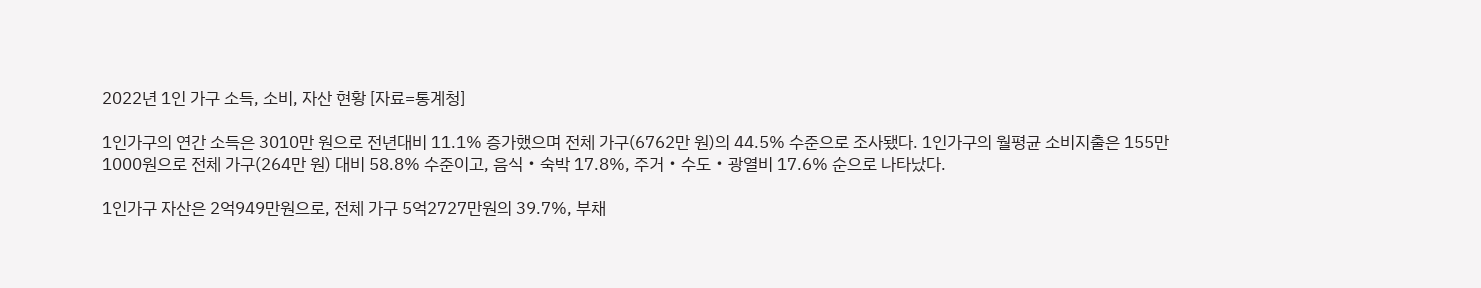2022년 1인 가구 소득, 소비, 자산 현황 [자료=통계청]

1인가구의 연간 소득은 3010만 원으로 전년대비 11.1% 증가했으며 전체 가구(6762만 원)의 44.5% 수준으로 조사됐다. 1인가구의 월평균 소비지출은 155만1000원으로 전체 가구(264만 원) 대비 58.8% 수준이고, 음식‧숙박 17.8%, 주거‧수도‧광열비 17.6% 순으로 나타났다.

1인가구 자산은 2억949만원으로, 전체 가구 5억2727만원의 39.7%, 부채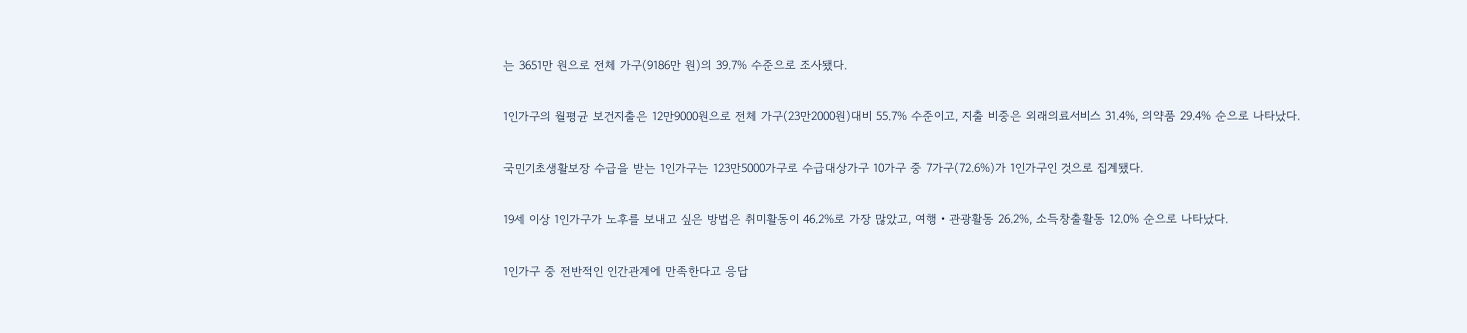는 3651만 원으로 전체 가구(9186만 원)의 39.7% 수준으로 조사됐다.

1인가구의 월평균 보건지출은 12만9000원으로 전체 가구(23만2000원)대비 55.7% 수준이고, 지출 비중은 외래의료서비스 31.4%, 의약품 29.4% 순으로 나타났다.

국민기초생활보장 수급을 받는 1인가구는 123만5000가구로 수급대상가구 10가구 중 7가구(72.6%)가 1인가구인 것으로 집계됐다.

19세 이상 1인가구가 노후를 보내고 싶은 방법은 취미활동이 46.2%로 가장 많았고, 여행‧관광활동 26.2%, 소득창출활동 12.0% 순으로 나타났다.

1인가구 중 전반적인 인간관계에 만족한다고 응답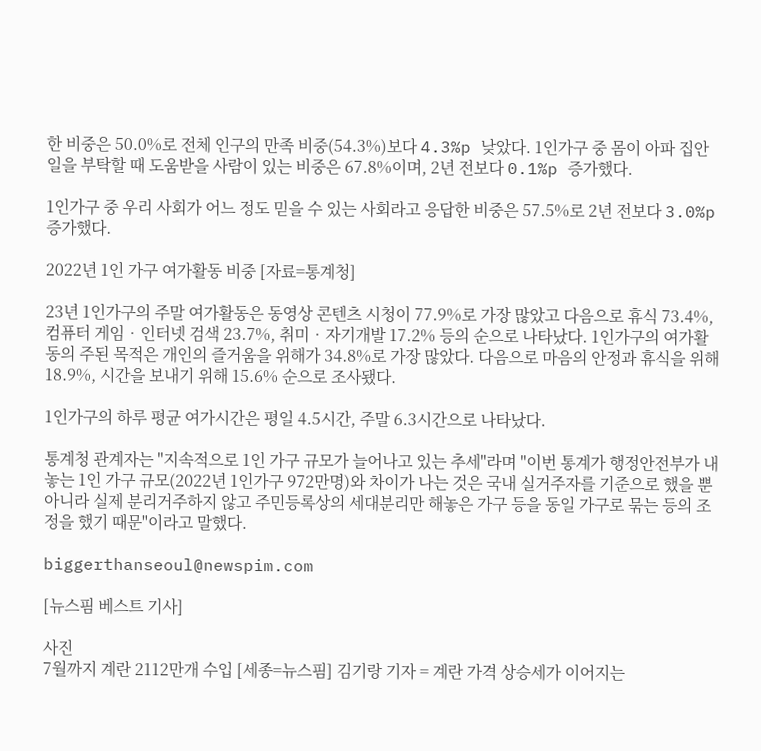한 비중은 50.0%로 전체 인구의 만족 비중(54.3%)보다 4.3%p 낮았다. 1인가구 중 몸이 아파 집안일을 부탁할 때 도움받을 사람이 있는 비중은 67.8%이며, 2년 전보다 0.1%p 증가했다.

1인가구 중 우리 사회가 어느 정도 믿을 수 있는 사회라고 응답한 비중은 57.5%로 2년 전보다 3.0%p 증가했다.

2022년 1인 가구 여가활동 비중 [자료=통계청]

23년 1인가구의 주말 여가활동은 동영상 콘텐츠 시청이 77.9%로 가장 많았고 다음으로 휴식 73.4%, 컴퓨터 게임‧인터넷 검색 23.7%, 취미‧자기개발 17.2% 등의 순으로 나타났다. 1인가구의 여가활동의 주된 목적은 개인의 즐거움을 위해가 34.8%로 가장 많았다. 다음으로 마음의 안정과 휴식을 위해 18.9%, 시간을 보내기 위해 15.6% 순으로 조사됐다.

1인가구의 하루 평균 여가시간은 평일 4.5시간, 주말 6.3시간으로 나타났다.

통계청 관계자는 "지속적으로 1인 가구 규모가 늘어나고 있는 추세"라며 "이번 통계가 행정안전부가 내놓는 1인 가구 규모(2022년 1인가구 972만명)와 차이가 나는 것은 국내 실거주자를 기준으로 했을 뿐 아니라 실제 분리거주하지 않고 주민등록상의 세대분리만 해놓은 가구 등을 동일 가구로 묶는 등의 조정을 했기 때문"이라고 말했다.

biggerthanseoul@newspim.com

[뉴스핌 베스트 기사]

사진
7월까지 계란 2112만개 수입 [세종=뉴스핌] 김기랑 기자 = 계란 가격 상승세가 이어지는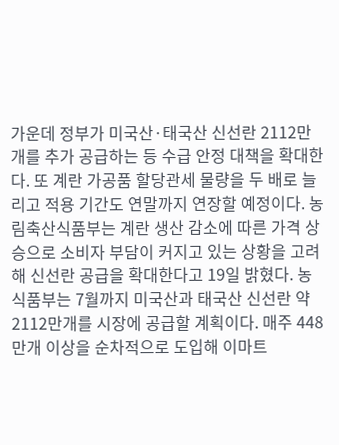가운데 정부가 미국산·태국산 신선란 2112만개를 추가 공급하는 등 수급 안정 대책을 확대한다. 또 계란 가공품 할당관세 물량을 두 배로 늘리고 적용 기간도 연말까지 연장할 예정이다. 농림축산식품부는 계란 생산 감소에 따른 가격 상승으로 소비자 부담이 커지고 있는 상황을 고려해 신선란 공급을 확대한다고 19일 밝혔다. 농식품부는 7월까지 미국산과 태국산 신선란 약 2112만개를 시장에 공급할 계획이다. 매주 448만개 이상을 순차적으로 도입해 이마트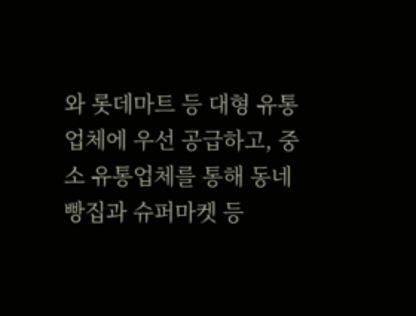와 롯데마트 등 대형 유통업체에 우선 공급하고, 중소 유통업체를 통해 동네 빵집과 슈퍼마켓 등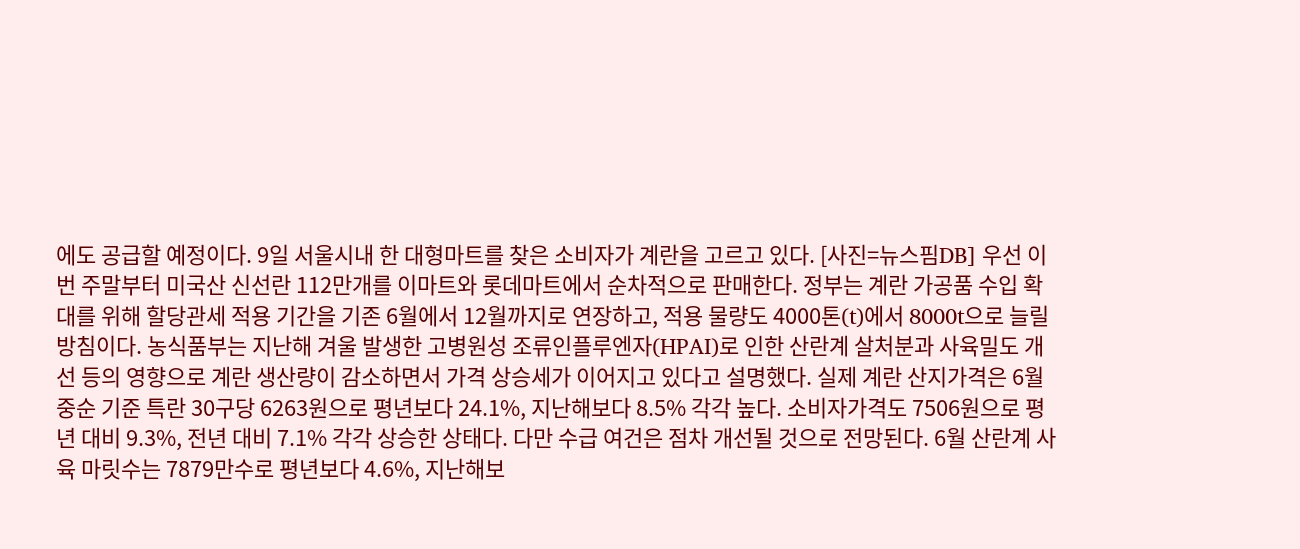에도 공급할 예정이다. 9일 서울시내 한 대형마트를 찾은 소비자가 계란을 고르고 있다. [사진=뉴스핌DB] 우선 이번 주말부터 미국산 신선란 112만개를 이마트와 롯데마트에서 순차적으로 판매한다. 정부는 계란 가공품 수입 확대를 위해 할당관세 적용 기간을 기존 6월에서 12월까지로 연장하고, 적용 물량도 4000톤(t)에서 8000t으로 늘릴 방침이다. 농식품부는 지난해 겨울 발생한 고병원성 조류인플루엔자(HPAI)로 인한 산란계 살처분과 사육밀도 개선 등의 영향으로 계란 생산량이 감소하면서 가격 상승세가 이어지고 있다고 설명했다. 실제 계란 산지가격은 6월 중순 기준 특란 30구당 6263원으로 평년보다 24.1%, 지난해보다 8.5% 각각 높다. 소비자가격도 7506원으로 평년 대비 9.3%, 전년 대비 7.1% 각각 상승한 상태다. 다만 수급 여건은 점차 개선될 것으로 전망된다. 6월 산란계 사육 마릿수는 7879만수로 평년보다 4.6%, 지난해보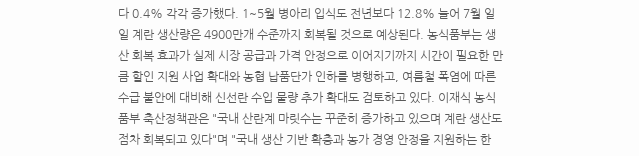다 0.4% 각각 증가했다. 1~5월 병아리 입식도 전년보다 12.8% 늘어 7월 일일 계란 생산량은 4900만개 수준까지 회복될 것으로 예상된다. 농식품부는 생산 회복 효과가 실제 시장 공급과 가격 안정으로 이어지기까지 시간이 필요한 만큼 할인 지원 사업 확대와 농협 납품단가 인하를 병행하고, 여름철 폭염에 따른 수급 불안에 대비해 신선란 수입 물량 추가 확대도 검토하고 있다. 이재식 농식품부 축산정책관은 "국내 산란계 마릿수는 꾸준히 증가하고 있으며 계란 생산도 점차 회복되고 있다"며 "국내 생산 기반 확충과 농가 경영 안정을 지원하는 한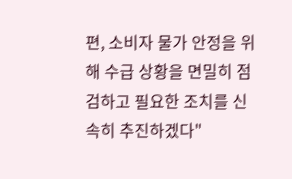편, 소비자 물가 안정을 위해 수급 상황을 면밀히 점검하고 필요한 조치를 신속히 추진하겠다"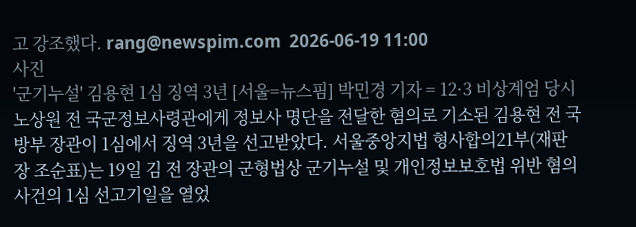고 강조했다. rang@newspim.com  2026-06-19 11:00
사진
'군기누설' 김용현 1심 징역 3년 [서울=뉴스핌] 박민경 기자 = 12·3 비상계엄 당시 노상원 전 국군정보사령관에게 정보사 명단을 전달한 혐의로 기소된 김용현 전 국방부 장관이 1심에서 징역 3년을 선고받았다. 서울중앙지법 형사합의21부(재판장 조순표)는 19일 김 전 장관의 군형법상 군기누설 및 개인정보보호법 위반 혐의 사건의 1심 선고기일을 열었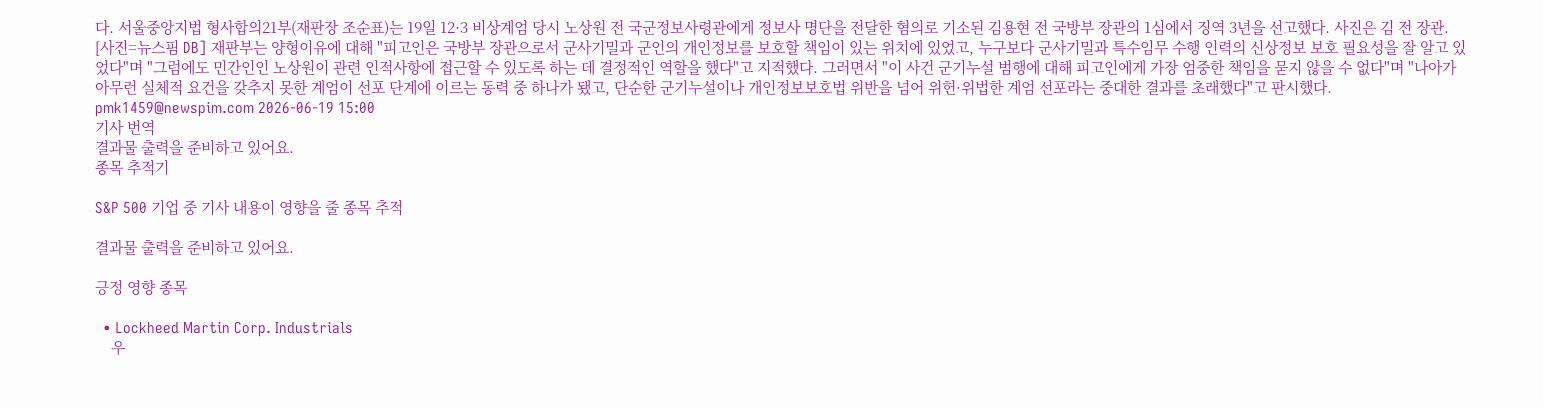다. 서울중앙지법 형사합의21부(재판장 조순표)는 19일 12·3 비상계엄 당시 노상원 전 국군정보사령관에게 정보사 명단을 전달한 혐의로 기소된 김용현 전 국방부 장관의 1심에서 징역 3년을 선고했다. 사진은 김 전 장관. [사진=뉴스핌 DB] 재판부는 양형이유에 대해 "피고인은 국방부 장관으로서 군사기밀과 군인의 개인정보를 보호할 책임이 있는 위치에 있었고, 누구보다 군사기밀과 특수임무 수행 인력의 신상정보 보호 필요성을 잘 알고 있었다"며 "그럼에도 민간인인 노상원이 관련 인적사항에 접근할 수 있도록 하는 데 결정적인 역할을 했다"고 지적했다. 그러면서 "이 사건 군기누설 범행에 대해 피고인에게 가장 엄중한 책임을 묻지 않을 수 없다"며 "나아가 아무런 실체적 요건을 갖추지 못한 계엄이 선포 단계에 이르는 동력 중 하나가 됐고, 단순한 군기누설이나 개인정보보호법 위반을 넘어 위헌·위법한 계엄 선포라는 중대한 결과를 초래했다"고 판시했다.  pmk1459@newspim.com 2026-06-19 15:00
기사 번역
결과물 출력을 준비하고 있어요.
종목 추적기

S&P 500 기업 중 기사 내용이 영향을 줄 종목 추적

결과물 출력을 준비하고 있어요.

긍정 영향 종목

  • Lockheed Martin Corp. Industrials
    우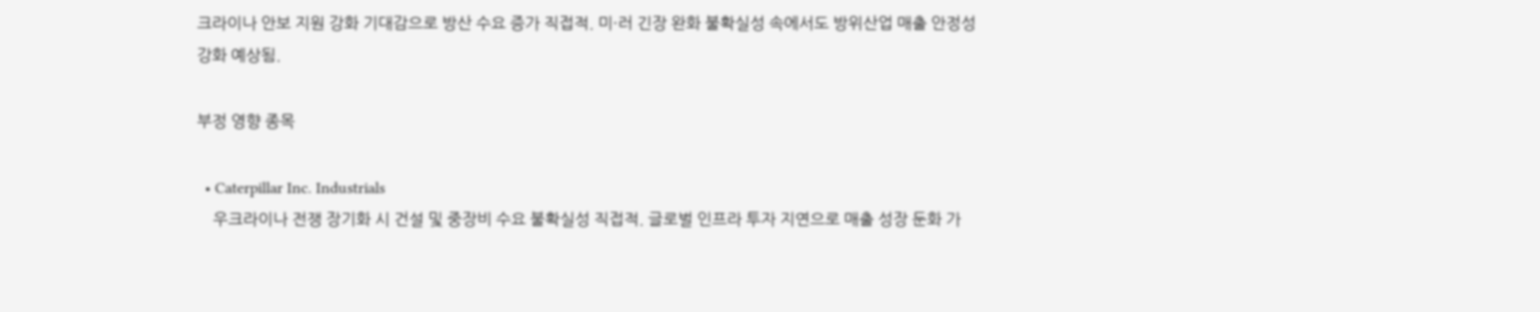크라이나 안보 지원 강화 기대감으로 방산 수요 증가 직접적. 미·러 긴장 완화 불확실성 속에서도 방위산업 매출 안정성 강화 예상됨.

부정 영향 종목

  • Caterpillar Inc. Industrials
    우크라이나 전쟁 장기화 시 건설 및 중장비 수요 불확실성 직접적. 글로벌 인프라 투자 지연으로 매출 성장 둔화 가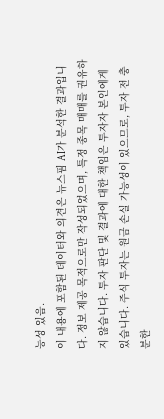능성 있음.
이 내용에 포함된 데이터와 의견은 뉴스핌 AI가 분석한 결과입니다. 정보 제공 목적으로만 작성되었으며, 특정 종목 매매를 권유하지 않습니다. 투자 판단 및 결과에 대한 책임은 투자자 본인에게 있습니다. 주식 투자는 원금 손실 가능성이 있으므로, 투자 전 충분한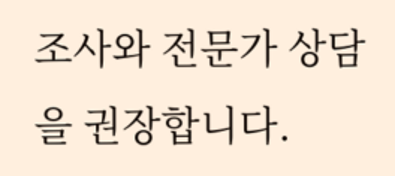조사와 전문가 상담을 권장합니다.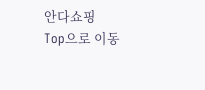안다쇼핑
Top으로 이동